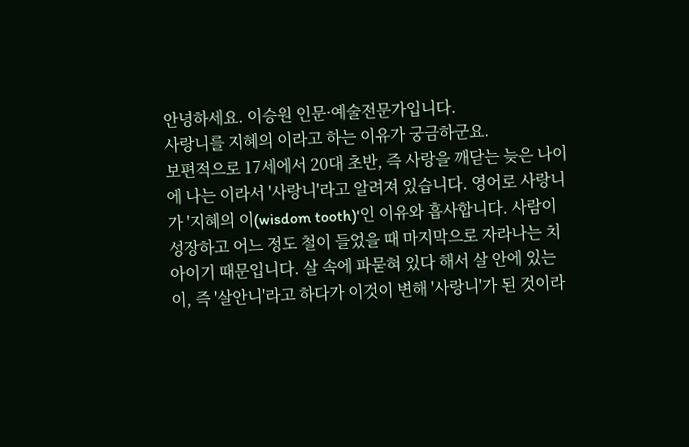안녕하세요. 이승원 인문·예술전문가입니다.
사랑니를 지혜의 이라고 하는 이유가 궁금하군요.
보편적으로 17세에서 20대 초반, 즉 사랑을 깨닫는 늦은 나이에 나는 이라서 '사랑니'라고 알려져 있습니다. 영어로 사랑니가 '지혜의 이(wisdom tooth)'인 이유와 흡사합니다. 사람이 성장하고 어느 정도 철이 들었을 때 마지막으로 자라나는 치아이기 때문입니다. 살 속에 파묻혀 있다 해서 살 안에 있는 이, 즉 '살안니'라고 하다가 이것이 변해 '사랑니'가 된 것이라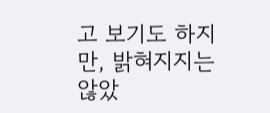고 보기도 하지만, 밝혀지지는 않았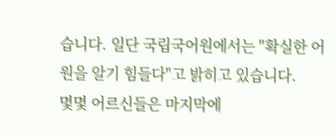습니다. 일단 국립국어원에서는 "확실한 어원을 알기 힘들다"고 밝히고 있습니다.
몇몇 어르신들은 마지막에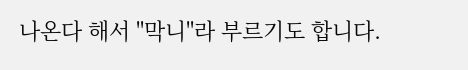나온다 해서 "막니"라 부르기도 합니다.